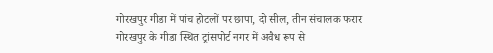गोरखपुर गीडा में पांच होटलों पर छापा, दो सील, तीन संचालक फरार
गोरखपुर के गीडा स्थित ट्रांसपोर्ट नगर में अवैध रूप से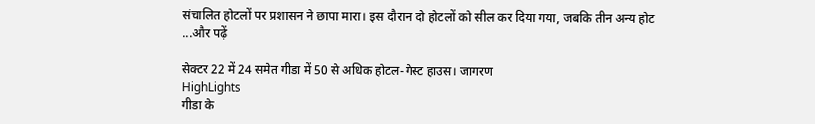संचालित होटलों पर प्रशासन ने छापा मारा। इस दौरान दो होटलों को सील कर दिया गया, जबकि तीन अन्य होट ...और पढ़ें

सेक्टर 22 में 24 समेत गीडा में 50 से अधिक होटल-गेस्ट हाउस। जागरण
HighLights
गीडा के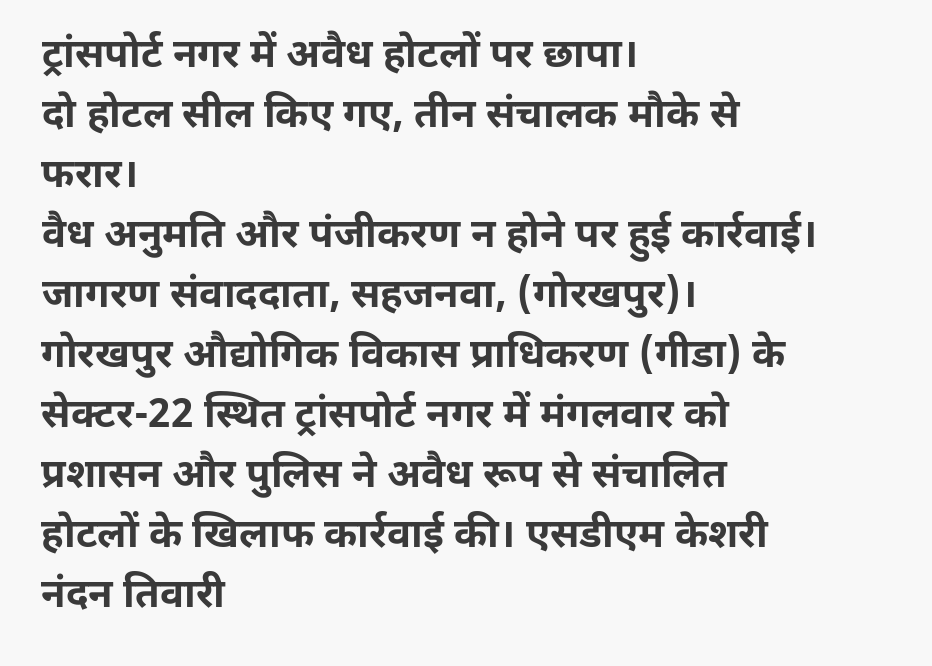ट्रांसपोर्ट नगर में अवैध होटलों पर छापा।
दो होटल सील किए गए, तीन संचालक मौके से फरार।
वैध अनुमति और पंजीकरण न होने पर हुई कार्रवाई।
जागरण संवाददाता, सहजनवा, (गोरखपुर)। गोरखपुर औद्योगिक विकास प्राधिकरण (गीडा) के सेक्टर-22 स्थित ट्रांसपोर्ट नगर में मंगलवार को प्रशासन और पुलिस ने अवैध रूप से संचालित होटलों के खिलाफ कार्रवाई की। एसडीएम केशरी नंदन तिवारी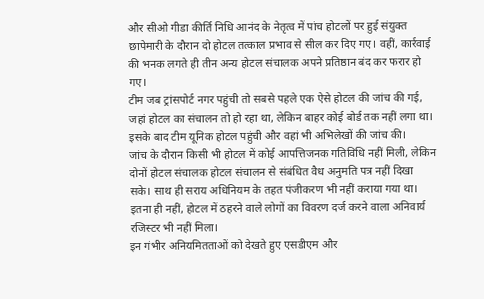और सीओ गीडा कीर्ति निधि आनंद के नेतृत्व में पांच होटलों पर हुई संयुक्त छापेमारी के दौरान दो होटल तत्काल प्रभाव से सील कर दिए गए। वहीं, कार्रवाई की भनक लगते ही तीन अन्य होटल संचालक अपने प्रतिष्ठान बंद कर फरार हो गए।
टीम जब ट्रांसपोर्ट नगर पहुंची तो सबसे पहले एक ऐसे होटल की जांच की गई, जहां होटल का संचालन तो हो रहा था, लेकिन बाहर कोई बोर्ड तक नहीं लगा था। इसके बाद टीम यूनिक होटल पहुंची और वहां भी अभिलेखों की जांच की।
जांच के दौरान किसी भी होटल में कोई आपत्तिजनक गतिविधि नहीं मिली, लेकिन दोनों होटल संचालक होटल संचालन से संबंधित वैध अनुमति पत्र नहीं दिखा सके। साथ ही सराय अधिनियम के तहत पंजीकरण भी नहीं कराया गया था। इतना ही नहीं, होटल में ठहरने वाले लोगों का विवरण दर्ज करने वाला अनिवार्य रजिस्टर भी नहीं मिला।
इन गंभीर अनियमितताओं को देखते हुए एसडीएम और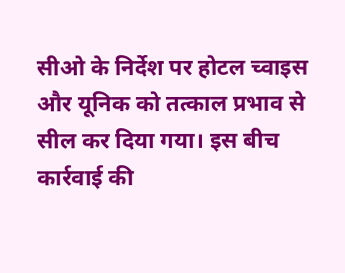सीओ के निर्देश पर होटल च्वाइस और यूनिक को तत्काल प्रभाव से सील कर दिया गया। इस बीच कार्रवाई की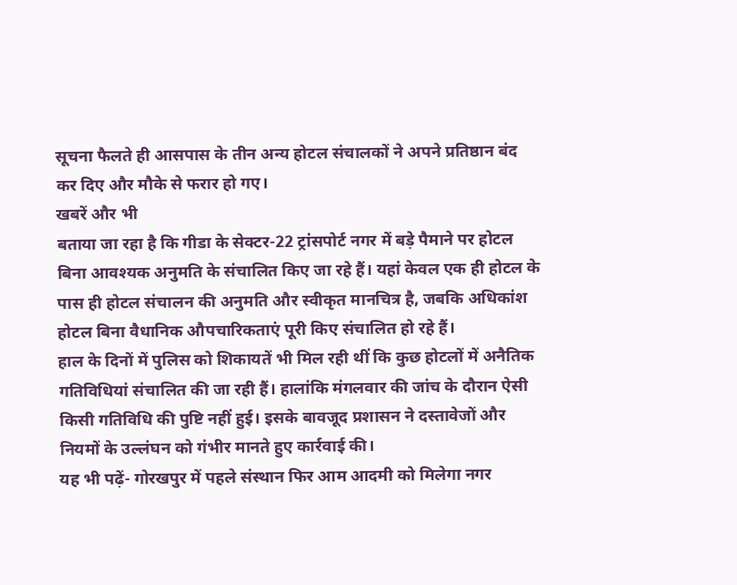सूचना फैलते ही आसपास के तीन अन्य होटल संचालकों ने अपने प्रतिष्ठान बंद कर दिए और मौके से फरार हो गए।
खबरें और भी
बताया जा रहा है कि गीडा के सेक्टर-22 ट्रांसपोर्ट नगर में बड़े पैमाने पर होटल बिना आवश्यक अनुमति के संचालित किए जा रहे हैं। यहां केवल एक ही होटल के पास ही होटल संचालन की अनुमति और स्वीकृत मानचित्र है, जबकि अधिकांश होटल बिना वैधानिक औपचारिकताएं पूरी किए संचालित हो रहे हैं।
हाल के दिनों में पुलिस को शिकायतें भी मिल रही थीं कि कुछ होटलों में अनैतिक गतिविधियां संचालित की जा रही हैं। हालांकि मंगलवार की जांच के दौरान ऐसी किसी गतिविधि की पुष्टि नहीं हुई। इसके बावजूद प्रशासन ने दस्तावेजों और नियमों के उल्लंघन को गंभीर मानते हुए कार्रवाई की।
यह भी पढ़ें- गोरखपुर में पहले संस्थान फिर आम आदमी को मिलेगा नगर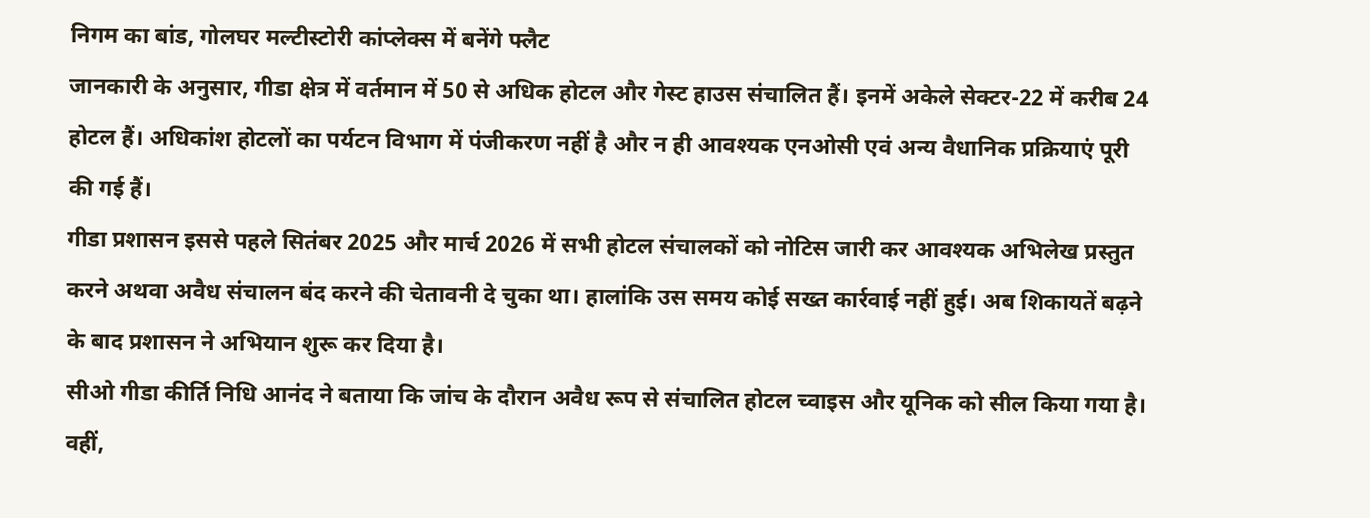निगम का बांड, गोलघर मल्टीस्टोरी कांप्लेक्स में बनेंगे फ्लैट
जानकारी के अनुसार, गीडा क्षेत्र में वर्तमान में 50 से अधिक होटल और गेस्ट हाउस संचालित हैं। इनमें अकेले सेक्टर-22 में करीब 24 होटल हैं। अधिकांश होटलों का पर्यटन विभाग में पंजीकरण नहीं है और न ही आवश्यक एनओसी एवं अन्य वैधानिक प्रक्रियाएं पूरी की गई हैं।
गीडा प्रशासन इससे पहले सितंबर 2025 और मार्च 2026 में सभी होटल संचालकों को नोटिस जारी कर आवश्यक अभिलेख प्रस्तुत करने अथवा अवैध संचालन बंद करने की चेतावनी दे चुका था। हालांकि उस समय कोई सख्त कार्रवाई नहीं हुई। अब शिकायतें बढ़ने के बाद प्रशासन ने अभियान शुरू कर दिया है।
सीओ गीडा कीर्ति निधि आनंद ने बताया कि जांच के दौरान अवैध रूप से संचालित होटल च्वाइस और यूनिक को सील किया गया है। वहीं,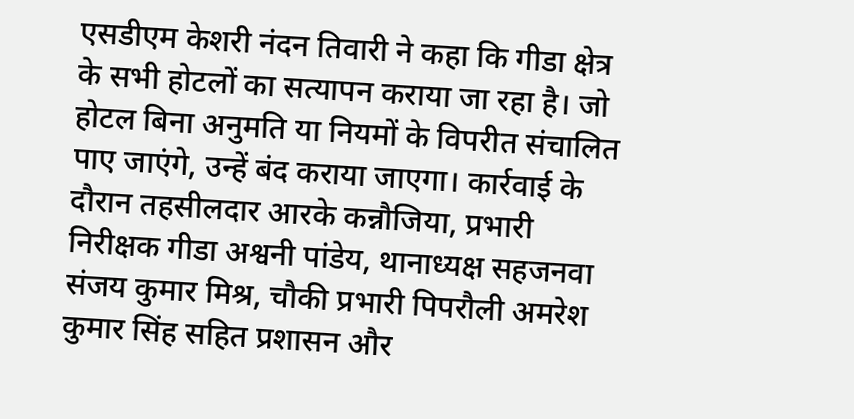एसडीएम केशरी नंदन तिवारी ने कहा कि गीडा क्षेत्र के सभी होटलों का सत्यापन कराया जा रहा है। जो होटल बिना अनुमति या नियमों के विपरीत संचालित पाए जाएंगे, उन्हें बंद कराया जाएगा। कार्रवाई के दौरान तहसीलदार आरके कन्नौजिया, प्रभारी निरीक्षक गीडा अश्वनी पांडेय, थानाध्यक्ष सहजनवा संजय कुमार मिश्र, चौकी प्रभारी पिपरौली अमरेश कुमार सिंह सहित प्रशासन और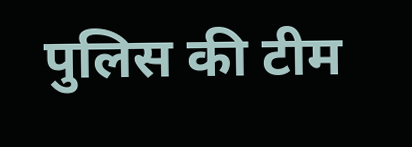पुलिस की टीम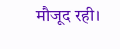मौजूद रही।